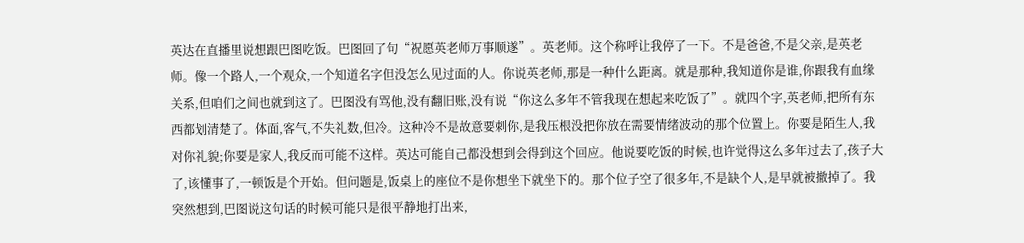英达在直播里说想跟巴图吃饭。巴图回了句“祝愿英老师万事顺遂”。英老师。这个称呼让我停了一下。不是爸爸,不是父亲,是英老师。像一个路人,一个观众,一个知道名字但没怎么见过面的人。你说英老师,那是一种什么距离。就是那种,我知道你是谁,你跟我有血缘关系,但咱们之间也就到这了。巴图没有骂他,没有翻旧账,没有说“你这么多年不管我现在想起来吃饭了”。就四个字,英老师,把所有东西都划清楚了。体面,客气,不失礼数,但冷。这种冷不是故意要刺你,是我压根没把你放在需要情绪波动的那个位置上。你要是陌生人,我对你礼貌;你要是家人,我反而可能不这样。英达可能自己都没想到会得到这个回应。他说要吃饭的时候,也许觉得这么多年过去了,孩子大了,该懂事了,一顿饭是个开始。但问题是,饭桌上的座位不是你想坐下就坐下的。那个位子空了很多年,不是缺个人,是早就被撤掉了。我突然想到,巴图说这句话的时候可能只是很平静地打出来,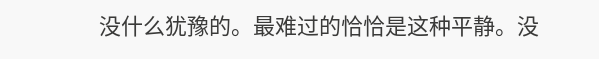没什么犹豫的。最难过的恰恰是这种平静。没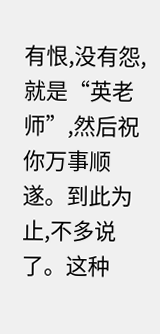有恨,没有怨,就是“英老师”,然后祝你万事顺遂。到此为止,不多说了。这种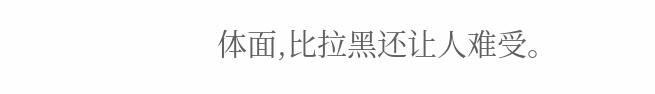体面,比拉黑还让人难受。